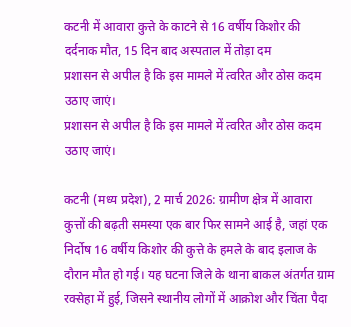कटनी में आवारा कुत्ते के काटने से 16 वर्षीय किशोर की दर्दनाक मौत, 15 दिन बाद अस्पताल में तोड़ा दम
प्रशासन से अपील है कि इस मामले में त्वरित और ठोस कदम उठाए जाएं।
प्रशासन से अपील है कि इस मामले में त्वरित और ठोस कदम उठाए जाएं।

कटनी (मध्य प्रदेश), 2 मार्च 2026: ग्रामीण क्षेत्र में आवारा कुत्तों की बढ़ती समस्या एक बार फिर सामने आई है, जहां एक निर्दोष 16 वर्षीय किशोर की कुत्ते के हमले के बाद इलाज के दौरान मौत हो गई। यह घटना जिले के थाना बाकल अंतर्गत ग्राम रक्सेहा में हुई, जिसने स्थानीय लोगों में आक्रोश और चिंता पैदा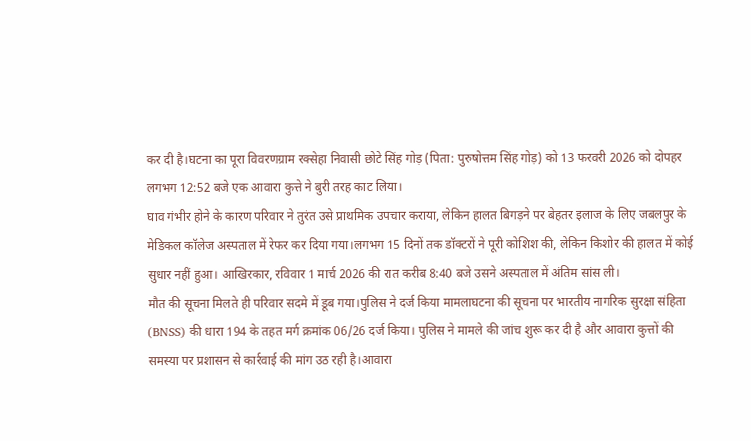कर दी है।घटना का पूरा विवरणग्राम रक्सेहा निवासी छोटे सिंह गोड़ (पिता: पुरुषोत्तम सिंह गोड़) को 13 फरवरी 2026 को दोपहर लगभग 12:52 बजे एक आवारा कुत्ते ने बुरी तरह काट लिया।
घाव गंभीर होने के कारण परिवार ने तुरंत उसे प्राथमिक उपचार कराया, लेकिन हालत बिगड़ने पर बेहतर इलाज के लिए जबलपुर के मेडिकल कॉलेज अस्पताल में रेफर कर दिया गया।लगभग 15 दिनों तक डॉक्टरों ने पूरी कोशिश की, लेकिन किशोर की हालत में कोई सुधार नहीं हुआ। आखिरकार, रविवार 1 मार्च 2026 की रात करीब 8:40 बजे उसने अस्पताल में अंतिम सांस ली।
मौत की सूचना मिलते ही परिवार सदमे में डूब गया।पुलिस ने दर्ज किया मामलाघटना की सूचना पर भारतीय नागरिक सुरक्षा संहिता (BNSS) की धारा 194 के तहत मर्ग क्रमांक 06/26 दर्ज किया। पुलिस ने मामले की जांच शुरू कर दी है और आवारा कुत्तों की समस्या पर प्रशासन से कार्रवाई की मांग उठ रही है।आवारा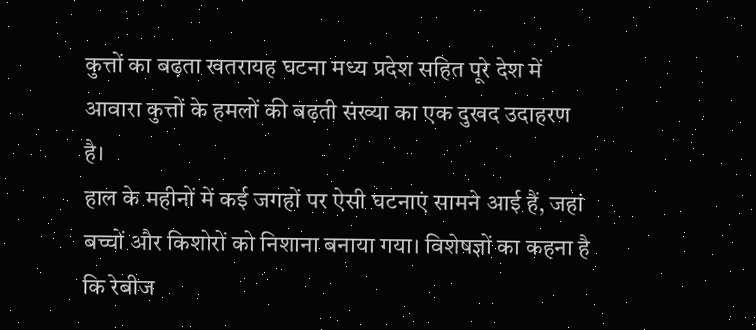कुत्तों का बढ़ता खतरायह घटना मध्य प्रदेश सहित पूरे देश में आवारा कुत्तों के हमलों की बढ़ती संख्या का एक दुखद उदाहरण है।
हाल के महीनों में कई जगहों पर ऐसी घटनाएं सामने आई हैं, जहां बच्चों और किशोरों को निशाना बनाया गया। विशेषज्ञों का कहना है कि रेबीज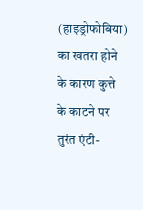(हाइड्रोफोबिया) का खतरा होने के कारण कुत्ते के काटने पर तुरंत एंटी-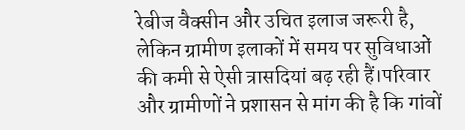रेबीज वैक्सीन और उचित इलाज जरूरी है, लेकिन ग्रामीण इलाकों में समय पर सुविधाओं की कमी से ऐसी त्रासदियां बढ़ रही हैं।परिवार और ग्रामीणों ने प्रशासन से मांग की है कि गांवों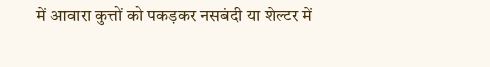में आवारा कुत्तों को पकड़कर नसबंदी या शेल्टर में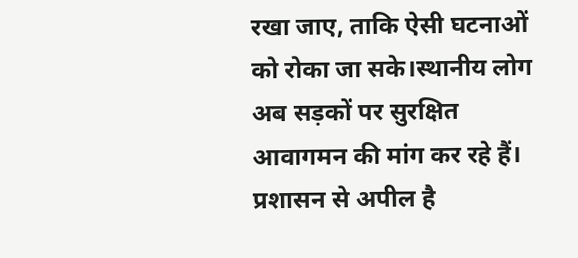रखा जाए, ताकि ऐसी घटनाओं को रोका जा सके।स्थानीय लोग अब सड़कों पर सुरक्षित आवागमन की मांग कर रहे हैं।
प्रशासन से अपील है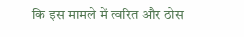कि इस मामले में त्वरित और ठोस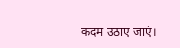कदम उठाए जाएं।